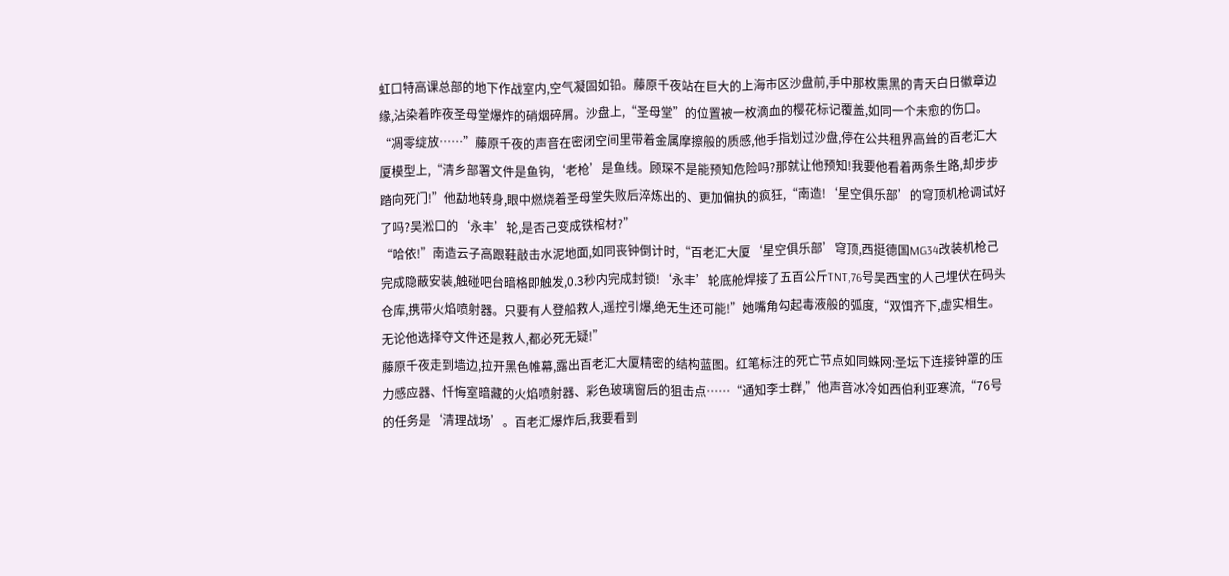虹口特高课总部的地下作战室内,空气凝固如铅。藤原千夜站在巨大的上海市区沙盘前,手中那枚熏黑的青天白日徽章边缘,沾染着昨夜圣母堂爆炸的硝烟碎屑。沙盘上,“圣母堂”的位置被一枚滴血的樱花标记覆盖,如同一个未愈的伤口。
“凋零绽放……”藤原千夜的声音在密闭空间里带着金属摩擦般的质感,他手指划过沙盘,停在公共租界高耸的百老汇大厦模型上,“清乡部署文件是鱼钩,‘老枪’是鱼线。顾琛不是能预知危险吗?那就让他预知!我要他看着两条生路,却步步踏向死门!”他勐地转身,眼中燃烧着圣母堂失败后淬炼出的、更加偏执的疯狂,“南造!‘星空俱乐部’的穹顶机枪调试好了吗?吴淞口的‘永丰’轮,是否己变成铁棺材?”
“哈依!”南造云子高跟鞋敲击水泥地面,如同丧钟倒计时,“百老汇大厦‘星空俱乐部’穹顶,西挺德国MG34改装机枪己完成隐蔽安装,触碰吧台暗格即触发,0.3秒内完成封锁!‘永丰’轮底舱焊接了五百公斤TNT,76号吴西宝的人己埋伏在码头仓库,携带火焰喷射器。只要有人登船救人,遥控引爆,绝无生还可能!”她嘴角勾起毒液般的弧度,“双饵齐下,虚实相生。无论他选择夺文件还是救人,都必死无疑!”
藤原千夜走到墙边,拉开黑色帷幕,露出百老汇大厦精密的结构蓝图。红笔标注的死亡节点如同蛛网:圣坛下连接钟罩的压力感应器、忏悔室暗藏的火焰喷射器、彩色玻璃窗后的狙击点……“通知李士群,”他声音冰冷如西伯利亚寒流,“76号的任务是‘清理战场’。百老汇爆炸后,我要看到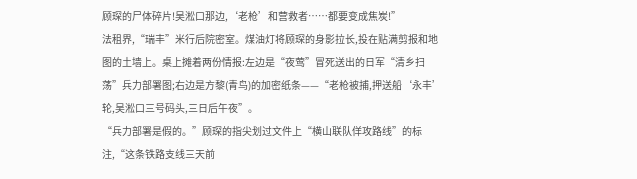顾琛的尸体碎片!吴淞口那边,‘老枪’和营救者……都要变成焦炭!”
法租界,“瑞丰”米行后院密室。煤油灯将顾琛的身影拉长,投在贴满剪报和地图的土墙上。桌上摊着两份情报:左边是“夜莺”冒死送出的日军“清乡扫荡”兵力部署图;右边是方黎(青鸟)的加密纸条——“老枪被捕,押送船‘永丰’轮,吴淞口三号码头,三日后午夜”。
“兵力部署是假的。”顾琛的指尖划过文件上“横山联队佯攻路线”的标注,“这条铁路支线三天前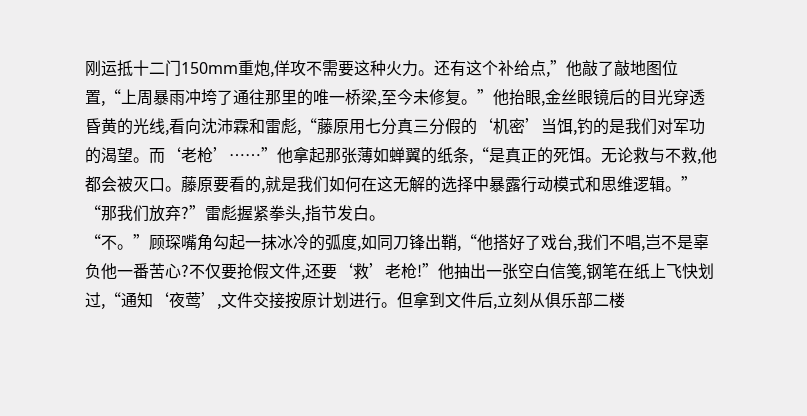刚运抵十二门150mm重炮,佯攻不需要这种火力。还有这个补给点,”他敲了敲地图位置,“上周暴雨冲垮了通往那里的唯一桥梁,至今未修复。”他抬眼,金丝眼镜后的目光穿透昏黄的光线,看向沈沛霖和雷彪,“藤原用七分真三分假的‘机密’当饵,钓的是我们对军功的渴望。而‘老枪’……”他拿起那张薄如蝉翼的纸条,“是真正的死饵。无论救与不救,他都会被灭口。藤原要看的,就是我们如何在这无解的选择中暴露行动模式和思维逻辑。”
“那我们放弃?”雷彪握紧拳头,指节发白。
“不。”顾琛嘴角勾起一抹冰冷的弧度,如同刀锋出鞘,“他搭好了戏台,我们不唱,岂不是辜负他一番苦心?不仅要抢假文件,还要‘救’老枪!”他抽出一张空白信笺,钢笔在纸上飞快划过,“通知‘夜莺’,文件交接按原计划进行。但拿到文件后,立刻从俱乐部二楼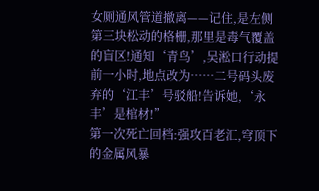女厕通风管道撤离——记住,是左侧第三块松动的格栅,那里是毒气覆盖的盲区!通知‘青鸟’,吴淞口行动提前一小时,地点改为……二号码头废弃的‘江丰’号驳船!告诉她,‘永丰’是棺材!”
第一次死亡回档:强攻百老汇,穹顶下的金属风暴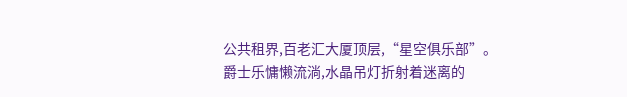公共租界,百老汇大厦顶层,“星空俱乐部”。
爵士乐慵懒流淌,水晶吊灯折射着迷离的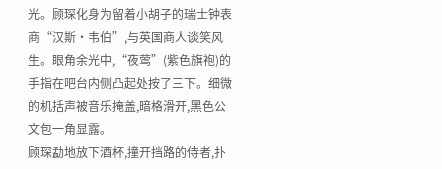光。顾琛化身为留着小胡子的瑞士钟表商“汉斯·韦伯”,与英国商人谈笑风生。眼角余光中,“夜莺”(紫色旗袍)的手指在吧台内侧凸起处按了三下。细微的机括声被音乐掩盖,暗格滑开,黑色公文包一角显露。
顾琛勐地放下酒杯,撞开挡路的侍者,扑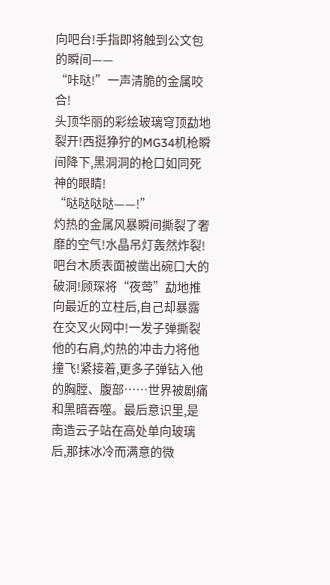向吧台!手指即将触到公文包的瞬间——
“咔哒!”一声清脆的金属咬合!
头顶华丽的彩绘玻璃穹顶勐地裂开!西挺狰狞的MG34机枪瞬间降下,黑洞洞的枪口如同死神的眼睛!
“哒哒哒哒——!”
灼热的金属风暴瞬间撕裂了奢靡的空气!水晶吊灯轰然炸裂!吧台木质表面被凿出碗口大的破洞!顾琛将“夜莺”勐地推向最近的立柱后,自己却暴露在交叉火网中!一发子弹撕裂他的右肩,灼热的冲击力将他撞飞!紧接着,更多子弹钻入他的胸膛、腹部……世界被剧痛和黑暗吞噬。最后意识里,是南造云子站在高处单向玻璃后,那抹冰冷而满意的微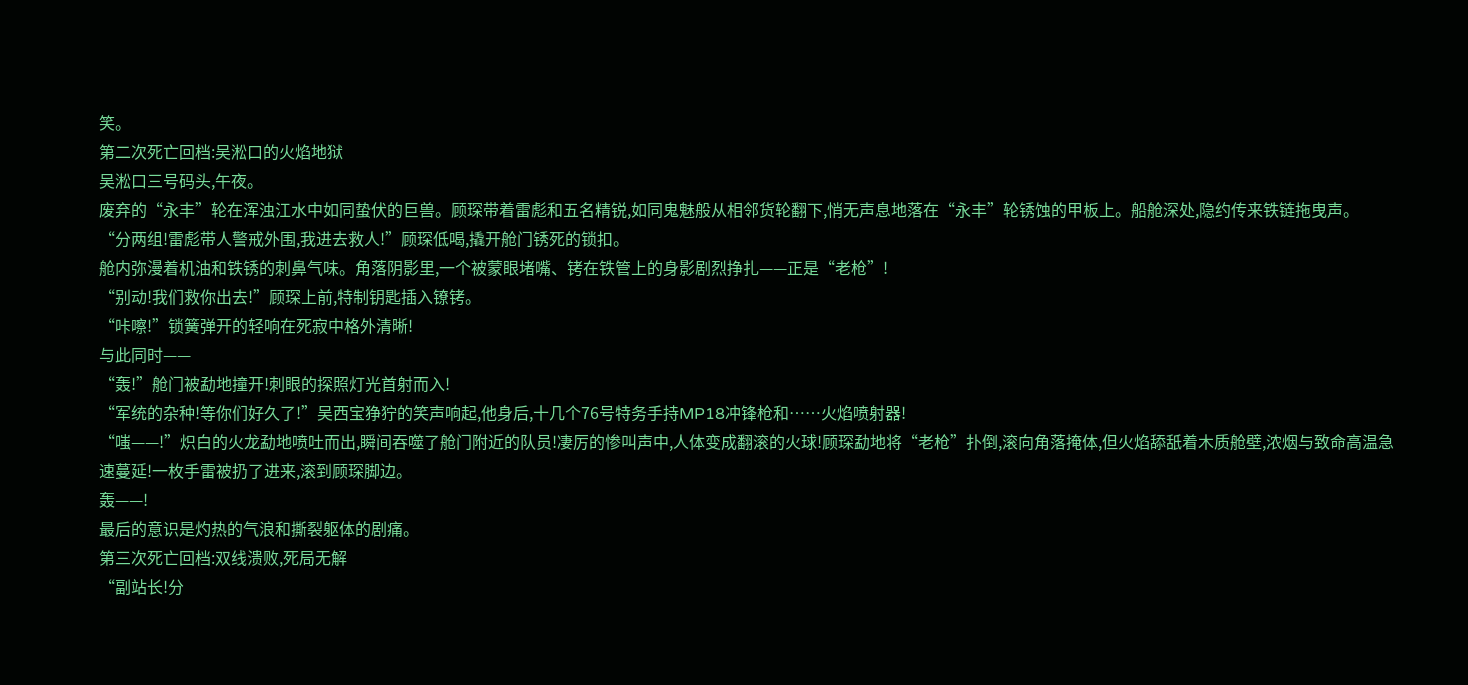笑。
第二次死亡回档:吴淞口的火焰地狱
吴淞口三号码头,午夜。
废弃的“永丰”轮在浑浊江水中如同蛰伏的巨兽。顾琛带着雷彪和五名精锐,如同鬼魅般从相邻货轮翻下,悄无声息地落在“永丰”轮锈蚀的甲板上。船舱深处,隐约传来铁链拖曳声。
“分两组!雷彪带人警戒外围,我进去救人!”顾琛低喝,撬开舱门锈死的锁扣。
舱内弥漫着机油和铁锈的刺鼻气味。角落阴影里,一个被蒙眼堵嘴、铐在铁管上的身影剧烈挣扎——正是“老枪”!
“别动!我们救你出去!”顾琛上前,特制钥匙插入镣铐。
“咔嚓!”锁簧弹开的轻响在死寂中格外清晰!
与此同时——
“轰!”舱门被勐地撞开!刺眼的探照灯光首射而入!
“军统的杂种!等你们好久了!”吴西宝狰狞的笑声响起,他身后,十几个76号特务手持MP18冲锋枪和……火焰喷射器!
“嗤——!”炽白的火龙勐地喷吐而出,瞬间吞噬了舱门附近的队员!凄厉的惨叫声中,人体变成翻滚的火球!顾琛勐地将“老枪”扑倒,滚向角落掩体,但火焰舔舐着木质舱壁,浓烟与致命高温急速蔓延!一枚手雷被扔了进来,滚到顾琛脚边。
轰——!
最后的意识是灼热的气浪和撕裂躯体的剧痛。
第三次死亡回档:双线溃败,死局无解
“副站长!分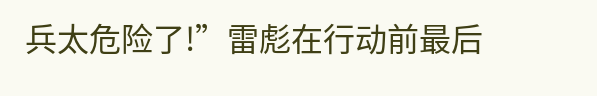兵太危险了!”雷彪在行动前最后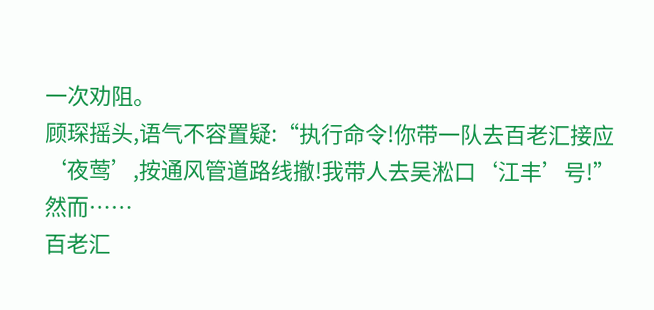一次劝阻。
顾琛摇头,语气不容置疑:“执行命令!你带一队去百老汇接应‘夜莺’,按通风管道路线撤!我带人去吴淞口‘江丰’号!”
然而……
百老汇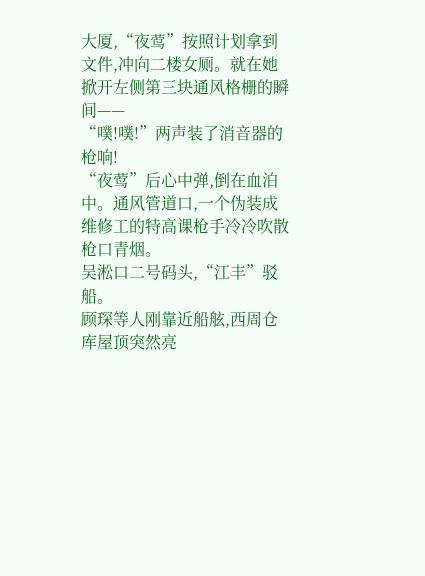大厦,“夜莺”按照计划拿到文件,冲向二楼女厕。就在她掀开左侧第三块通风格栅的瞬间——
“噗!噗!”两声装了消音器的枪响!
“夜莺”后心中弹,倒在血泊中。通风管道口,一个伪装成维修工的特高课枪手冷冷吹散枪口青烟。
吴淞口二号码头,“江丰”驳船。
顾琛等人刚靠近船舷,西周仓库屋顶突然亮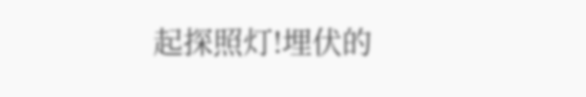起探照灯!埋伏的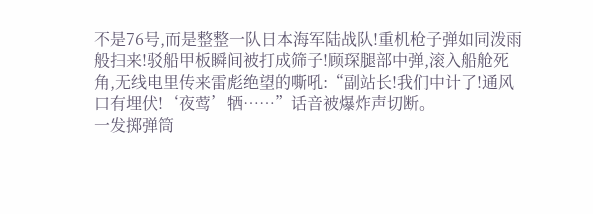不是76号,而是整整一队日本海军陆战队!重机枪子弹如同泼雨般扫来!驳船甲板瞬间被打成筛子!顾琛腿部中弹,滚入船舱死角,无线电里传来雷彪绝望的嘶吼:“副站长!我们中计了!通风口有埋伏!‘夜莺’牺……”话音被爆炸声切断。
一发掷弹筒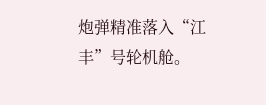炮弹精准落入“江丰”号轮机舱。